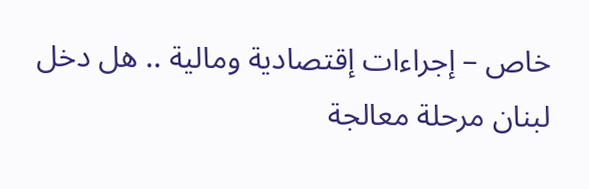خاص – إجراءات إقتصادية ومالية .. هل دخل لبنان مرحلة معالجة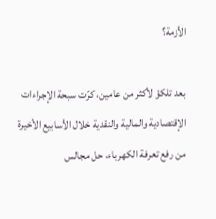الأزمة؟

بعد تلكؤ لأكثر من عامين، كرّت سبحة الإجراءات الإقتصادية والمالية والنقدية خلال الأسابيع الأخيرة من رفع تعرفة الكهرباء، حل مجالس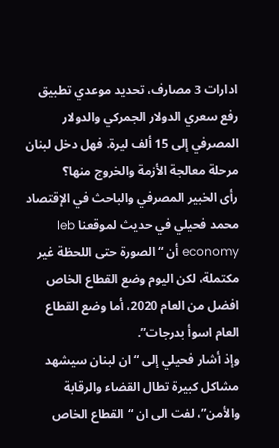ادارات 3 مصارف، تحديد موعدي تطبيق رفع سعري الدولار الجمركي والدولار المصرفي إلى 15 ألف ليرة. فهل دخل لبنان مرحلة معالجة الأزمة والخروج منها؟
رأى الخبير المصرفي والباحث في الإقتصاد محمد فحيلي في حديث لموقعنا leb economy أن “الصورة حتى اللحظة غير مكتملة، لكن اليوم وضع القطاع الخاص افضل من العام 2020، أما وضع القطاع العام اسوأ بدرجات”.
وإذ أشار فحيلي إلى “ان لبنان سيشهد مشاكل كبيرة تطال القضاء والرقابة والأمن”، لفت الى ان “القطاع الخاص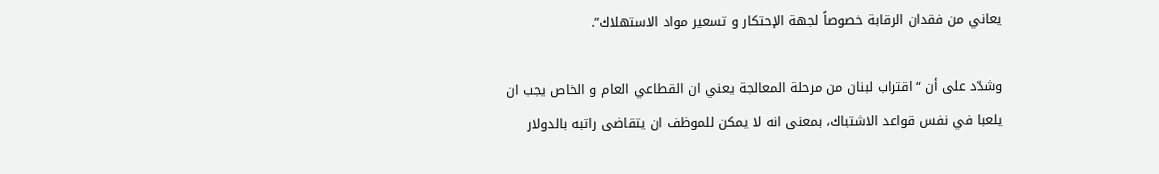يعاني من فقدان الرقابة خصوصاً لجهة الإحتكار و تسعير مواد الاستهلاك”.

وشدّد على أن “اقتراب لبنان من مرحلة المعالجة يعني ان القطاعي العام و الخاص يجب ان يلعبا في نفس قواعد الاشتباك، بمعنى انه لا يمكن للموظف ان يتقاضى راتبه بالدولار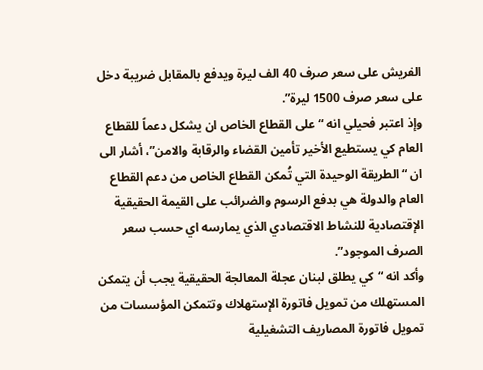الفريش على سعر صرف 40 الف ليرة ويدفع بالمقابل ضريبة دخل على سعر صرف 1500 ليرة”.
وإذ اعتبر فحيلي انه “على القطاع الخاص ان يشكل دعماً للقطاع العام كي يستطيع الأخير تأمين القضاء والرقابة والامن”، أشار الى ان “الطريقة الوحيدة التي تُمكن القطاع الخاص من دعم القطاع العام والدولة هي بدفع الرسوم والضرائب على القيمة الحقيقية الإقتصادية للنشاط الاقتصادي الذي يمارسه اي حسب سعر الصرف الموجود”.
وأكد انه “كي يطلق لبنان عجلة المعالجة الحقيقية يجب أن يتمكن المستهلك من تمويل فاتورة الإستهلاك وتتمكن المؤسسات من تمويل فاتورة المصاريف التشغيلية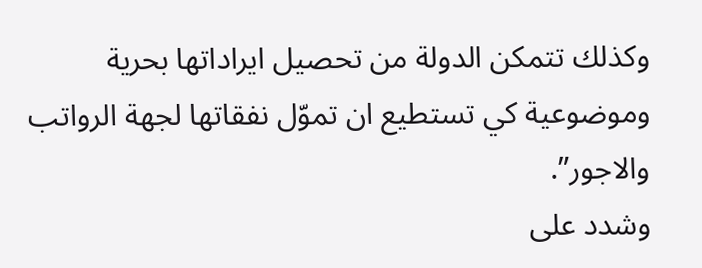وكذلك تتمكن الدولة من تحصيل ايراداتها بحرية وموضوعية كي تستطيع ان تموّل نفقاتها لجهة الرواتب والاجور”.
وشدد على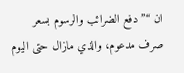ان “”دفع الضرائب والرسوم بسعر صرف مدعوم، والذي مازال حتى اليوم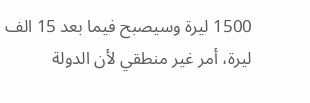1500 ليرة وسيصبح فيما بعد 15 الف ليرة، أمر غير منطقي لأن الدولة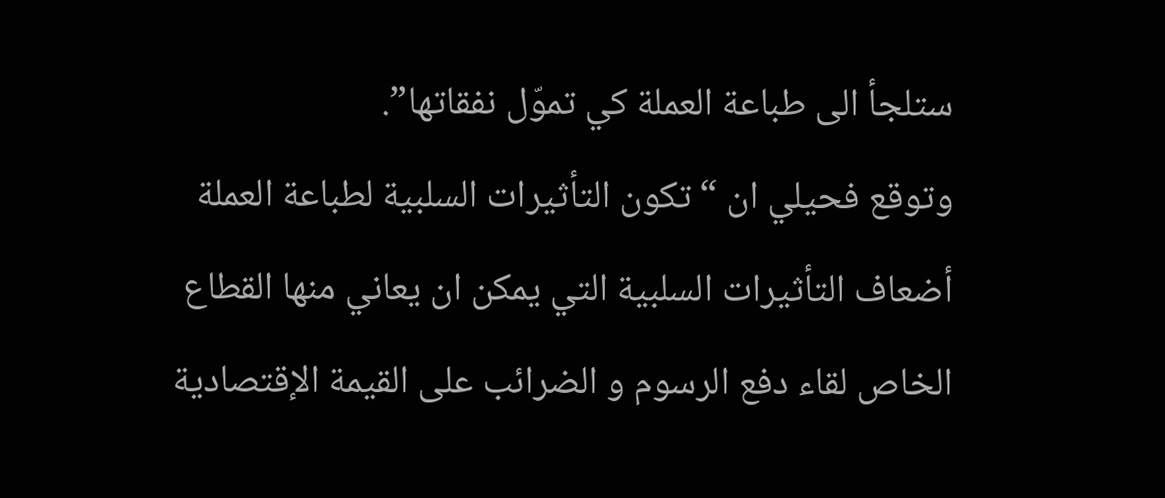ستلجأ الى طباعة العملة كي تموّل نفقاتها”.
وتوقع فحيلي ان “تكون التأثيرات السلبية لطباعة العملة أضعاف التأثيرات السلبية التي يمكن ان يعاني منها القطاع الخاص لقاء دفع الرسوم و الضرائب على القيمة الإقتصادية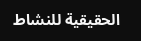الحقيقية للنشاط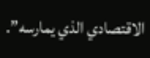الاقتصادي الذي يمارسه”.